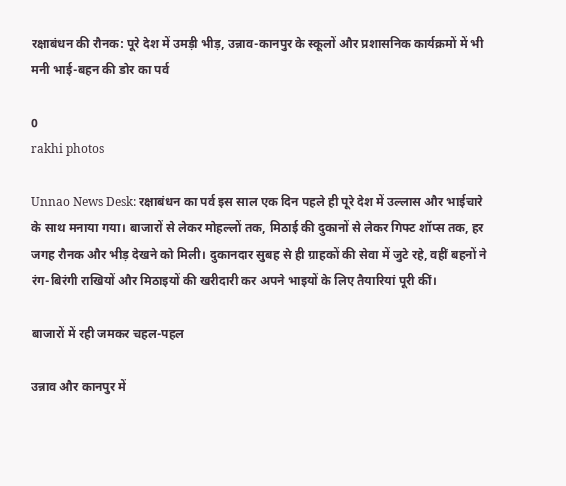रक्षाबंधन की रौनक: पूरे देश में उमड़ी भीड़, उन्नाव-कानपुर के स्कूलों और प्रशासनिक कार्यक्रमों में भी मनी भाई-बहन की डोर का पर्व

0
rakhi photos

Unnao News Desk: रक्षाबंधन का पर्व इस साल एक दिन पहले ही पूरे देश में उल्लास और भाईचारे के साथ मनाया गया। बाजारों से लेकर मोहल्लों तक, मिठाई की दुकानों से लेकर गिफ्ट शॉप्स तक, हर जगह रौनक और भीड़ देखने को मिली। दुकानदार सुबह से ही ग्राहकों की सेवा में जुटे रहे, वहीं बहनों ने रंग-बिरंगी राखियों और मिठाइयों की खरीदारी कर अपने भाइयों के लिए तैयारियां पूरी कीं।

बाजारों में रही जमकर चहल-पहल

उन्नाव और कानपुर में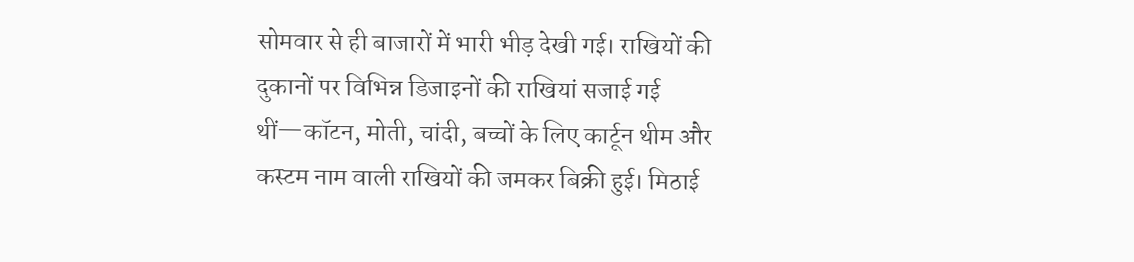सोमवार से ही बाजारों में भारी भीड़ देखी गई। राखियों की दुकानों पर विभिन्न डिजाइनों की राखियां सजाई गई थीं—कॉटन, मोती, चांदी, बच्चों के लिए कार्टून थीम और कस्टम नाम वाली राखियों की जमकर बिक्री हुई। मिठाई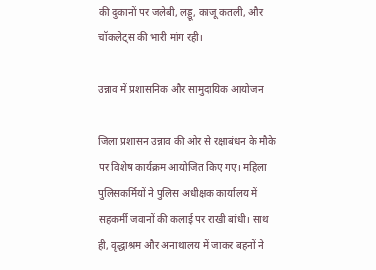की दुकानों पर जलेबी, लड्डू, काजू कतली, और चॉकलेट्स की भारी मांग रही।

उन्नाव में प्रशासनिक और सामुदायिक आयोजन

जिला प्रशासन उन्नाव की ओर से रक्षाबंधन के मौके पर विशेष कार्यक्रम आयोजित किए गए। महिला पुलिसकर्मियों ने पुलिस अधीक्षक कार्यालय में सहकर्मी जवानों की कलाई पर राखी बांधी। साथ ही, वृद्धाश्रम और अनाथालय में जाकर बहनों ने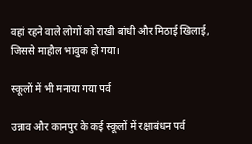वहां रहने वाले लोगों को राखी बांधी और मिठाई खिलाई, जिससे माहौल भावुक हो गया।

स्कूलों में भी मनाया गया पर्व

उन्नाव और कानपुर के कई स्कूलों में रक्षाबंधन पर्व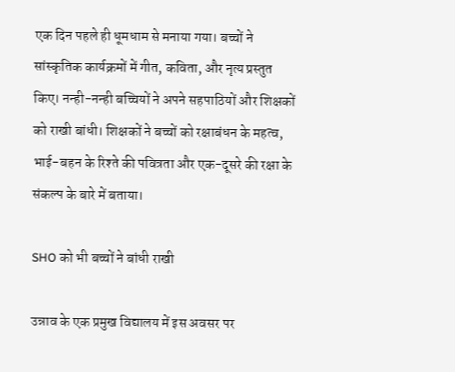एक दिन पहले ही धूमधाम से मनाया गया। बच्चों ने सांस्कृतिक कार्यक्रमों में गीत, कविता, और नृत्य प्रस्तुत किए। नन्ही-नन्ही बच्चियों ने अपने सहपाठियों और शिक्षकों को राखी बांधी। शिक्षकों ने बच्चों को रक्षाबंधन के महत्व, भाई-बहन के रिश्ते की पवित्रता और एक-दूसरे की रक्षा के संकल्प के बारे में बताया।

SHO को भी बच्चों ने बांधी राखी

उन्नाव के एक प्रमुख विद्यालय में इस अवसर पर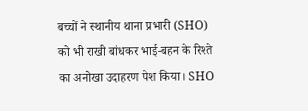बच्चों ने स्थानीय थाना प्रभारी (SHO) को भी राखी बांधकर भाई-बहन के रिश्ते का अनोखा उदाहरण पेश किया। SHO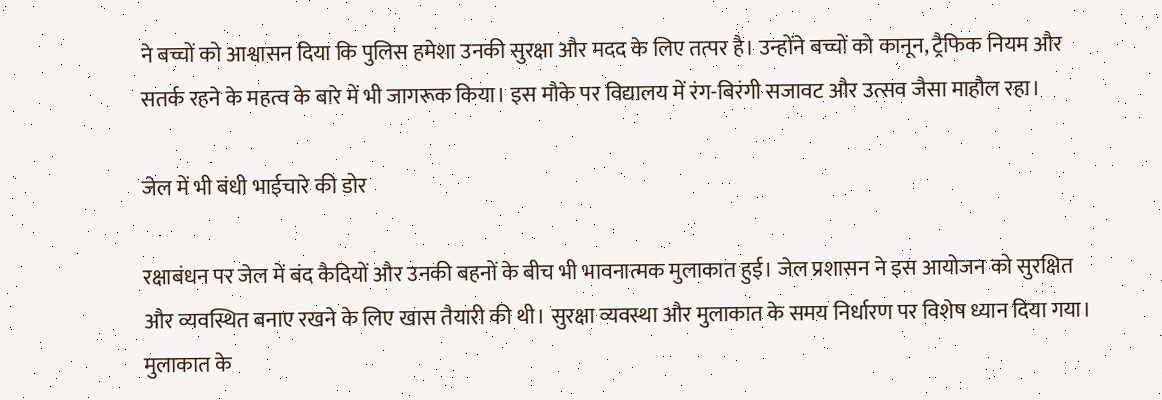ने बच्चों को आश्वासन दिया कि पुलिस हमेशा उनकी सुरक्षा और मदद के लिए तत्पर है। उन्होंने बच्चों को कानून, ट्रैफिक नियम और सतर्क रहने के महत्व के बारे में भी जागरूक किया। इस मौके पर विद्यालय में रंग-बिरंगी सजावट और उत्सव जैसा माहौल रहा।

जेल में भी बंधी भाईचारे की डोर

रक्षाबंधन पर जेल में बंद कैदियों और उनकी बहनों के बीच भी भावनात्मक मुलाकात हुई। जेल प्रशासन ने इस आयोजन को सुरक्षित और व्यवस्थित बनाए रखने के लिए खास तैयारी की थी। सुरक्षा व्यवस्था और मुलाकात के समय निर्धारण पर विशेष ध्यान दिया गया। मुलाकात के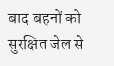बाद बहनों को सुरक्षित जेल से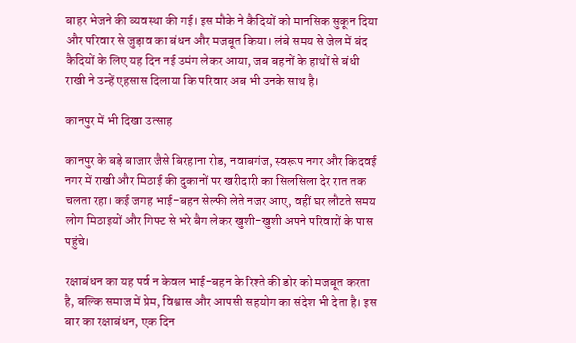बाहर भेजने की व्यवस्था की गई। इस मौके ने कैदियों को मानसिक सुकून दिया और परिवार से जुड़ाव का बंधन और मजबूत किया। लंबे समय से जेल में बंद कैदियों के लिए यह दिन नई उमंग लेकर आया, जब बहनों के हाथों से बंधी राखी ने उन्हें एहसास दिलाया कि परिवार अब भी उनके साथ है।

कानपुर में भी दिखा उत्साह

कानपुर के बड़े बाजार जैसे बिरहाना रोड, नवाबगंज, स्वरूप नगर और किदवई नगर में राखी और मिठाई की दुकानों पर खरीदारी का सिलसिला देर रात तक चलता रहा। कई जगह भाई-बहन सेल्फी लेते नजर आए, वहीं घर लौटते समय लोग मिठाइयों और गिफ्ट से भरे बैग लेकर खुशी-खुशी अपने परिवारों के पास पहुंचे।

रक्षाबंधन का यह पर्व न केवल भाई-बहन के रिश्ते की डोर को मजबूत करता है, बल्कि समाज में प्रेम, विश्वास और आपसी सहयोग का संदेश भी देता है। इस बार का रक्षाबंधन, एक दिन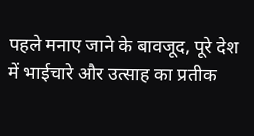पहले मनाए जाने के बावजूद, पूरे देश में भाईचारे और उत्साह का प्रतीक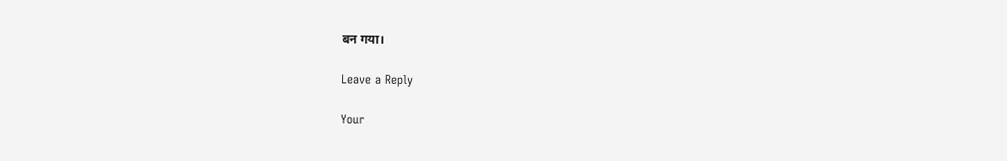बन गया।

Leave a Reply

Your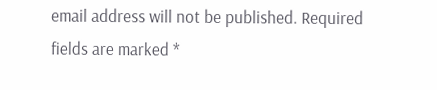email address will not be published. Required fields are marked *